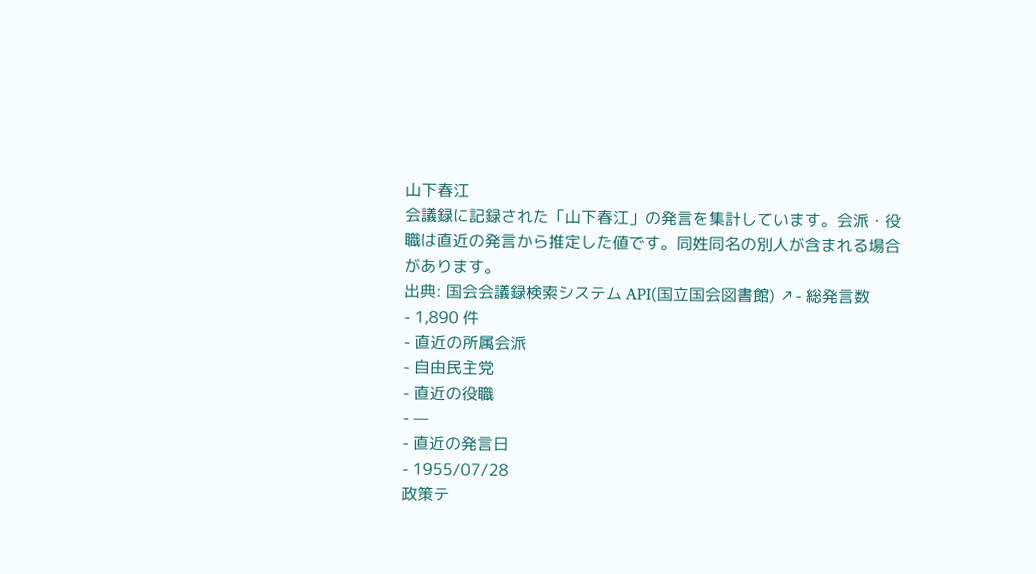山下春江
会議録に記録された「山下春江」の発言を集計しています。会派・役職は直近の発言から推定した値です。同姓同名の別人が含まれる場合があります。
出典: 国会会議録検索システム API(国立国会図書館) ↗- 総発言数
- 1,890 件
- 直近の所属会派
- 自由民主党
- 直近の役職
- —
- 直近の発言日
- 1955/07/28
政策テ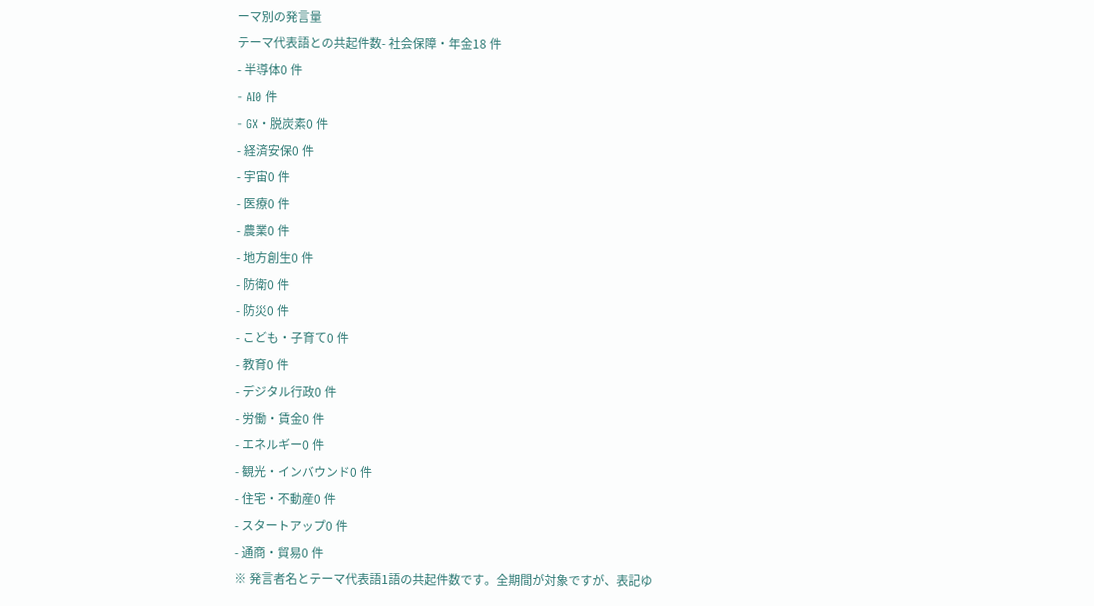ーマ別の発言量
テーマ代表語との共起件数- 社会保障・年金18 件
- 半導体0 件
- AI0 件
- GX・脱炭素0 件
- 経済安保0 件
- 宇宙0 件
- 医療0 件
- 農業0 件
- 地方創生0 件
- 防衛0 件
- 防災0 件
- こども・子育て0 件
- 教育0 件
- デジタル行政0 件
- 労働・賃金0 件
- エネルギー0 件
- 観光・インバウンド0 件
- 住宅・不動産0 件
- スタートアップ0 件
- 通商・貿易0 件
※ 発言者名とテーマ代表語1語の共起件数です。全期間が対象ですが、表記ゆ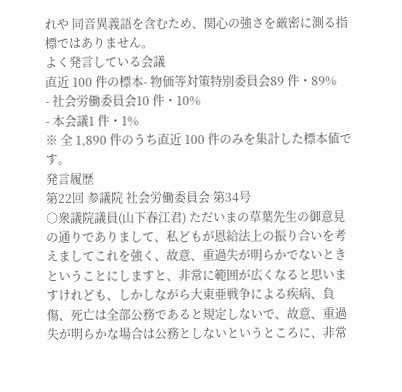れや 同音異義語を含むため、関心の強さを厳密に測る指標ではありません。
よく発言している会議
直近 100 件の標本- 物価等対策特別委員会89 件・89%
- 社会労働委員会10 件・10%
- 本会議1 件・1%
※ 全 1,890 件のうち直近 100 件のみを集計した標本値です。
発言履歴
第22回 参議院 社会労働委員会 第34号
○衆議院議員(山下春江君) ただいまの草葉先生の御意見の通りでありまして、私どもが恩給法上の振り合いを考えましてこれを強く、故意、重過失が明らかでないときということにしますと、非常に範囲が広くなると思いますけれども、しかしながら大東亜戦争による疾病、負傷、死亡は全部公務であると規定しないで、故意、重過失が明らかな場合は公務としないというところに、非常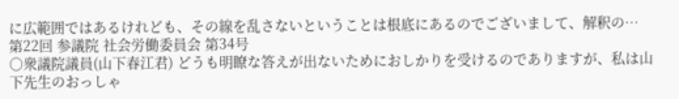に広範囲ではあるけれども、その線を乱さないということは根底にあるのでございまして、解釈の…
第22回 参議院 社会労働委員会 第34号
○衆議院議員(山下春江君) どうも明瞭な答えが出ないためにおしかりを受けるのでありますが、私は山下先生のおっしゃ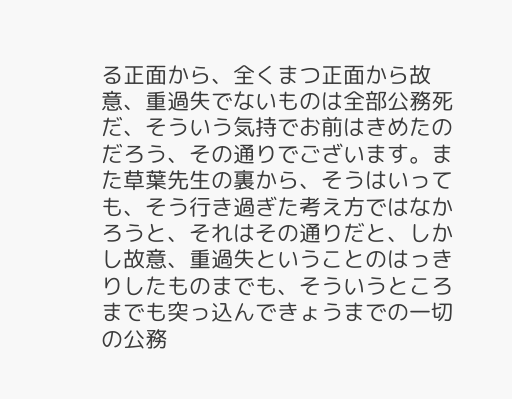る正面から、全くまつ正面から故意、重過失でないものは全部公務死だ、そういう気持でお前はきめたのだろう、その通りでございます。また草葉先生の裏から、そうはいっても、そう行き過ぎた考え方ではなかろうと、それはその通りだと、しかし故意、重過失ということのはっきりしたものまでも、そういうところまでも突っ込んできょうまでの一切の公務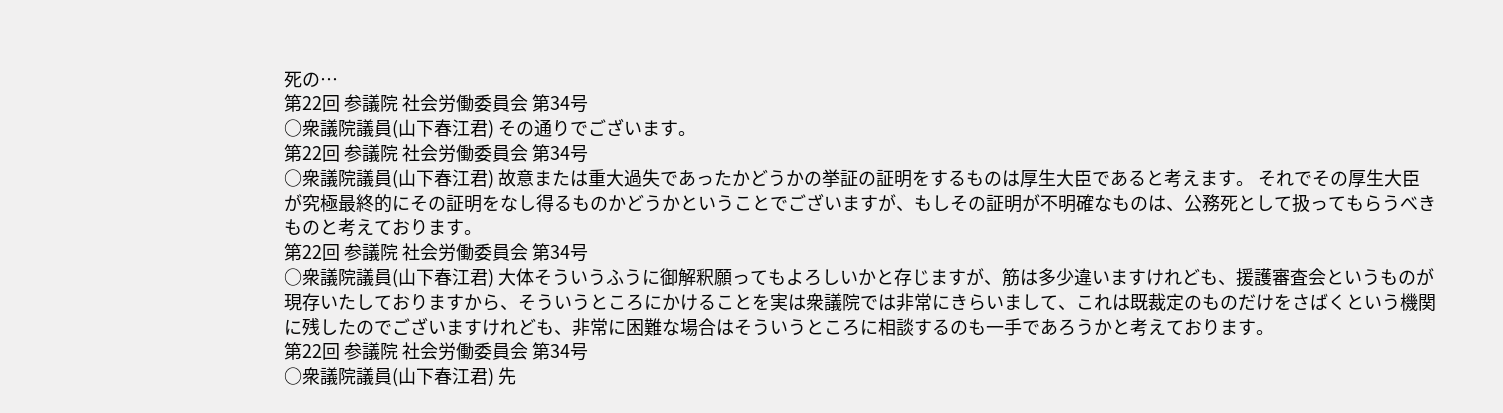死の…
第22回 参議院 社会労働委員会 第34号
○衆議院議員(山下春江君) その通りでございます。
第22回 参議院 社会労働委員会 第34号
○衆議院議員(山下春江君) 故意または重大過失であったかどうかの挙証の証明をするものは厚生大臣であると考えます。 それでその厚生大臣が究極最終的にその証明をなし得るものかどうかということでございますが、もしその証明が不明確なものは、公務死として扱ってもらうべきものと考えております。
第22回 参議院 社会労働委員会 第34号
○衆議院議員(山下春江君) 大体そういうふうに御解釈願ってもよろしいかと存じますが、筋は多少違いますけれども、援護審査会というものが現存いたしておりますから、そういうところにかけることを実は衆議院では非常にきらいまして、これは既裁定のものだけをさばくという機関に残したのでございますけれども、非常に困難な場合はそういうところに相談するのも一手であろうかと考えております。
第22回 参議院 社会労働委員会 第34号
○衆議院議員(山下春江君) 先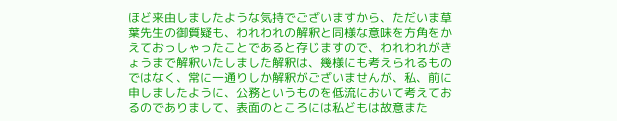ほど来由しましたような気持でございますから、ただいま草葉先生の御質疑も、われわれの解釈と同様な意味を方角をかえておっしゃったことであると存じますので、われわれがきょうまで解釈いたしました解釈は、幾様にも考えられるものではなく、常に一通りしか解釈がございませんが、私、前に申しましたように、公務というものを低流において考えておるのでありまして、表面のところには私どもは故意また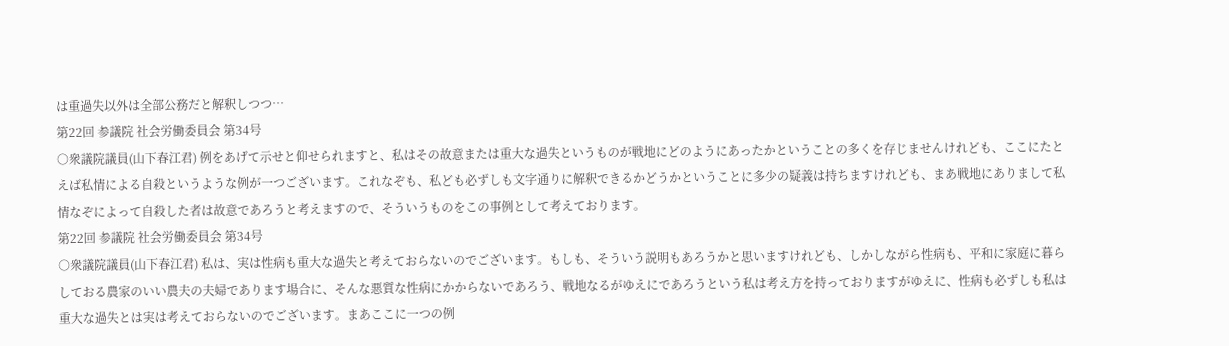は重過失以外は全部公務だと解釈しつつ…
第22回 参議院 社会労働委員会 第34号
○衆議院議員(山下春江君) 例をあげて示せと仰せられますと、私はその故意または重大な過失というものが戦地にどのようにあったかということの多くを存じませんけれども、ここにたとえば私情による自殺というような例が一つございます。これなぞも、私ども必ずしも文字通りに解釈できるかどうかということに多少の疑義は持ちますけれども、まあ戦地にありまして私情なぞによって自殺した者は故意であろうと考えますので、そういうものをこの事例として考えております。
第22回 参議院 社会労働委員会 第34号
○衆議院議員(山下春江君) 私は、実は性病も重大な過失と考えておらないのでございます。もしも、そういう説明もあろうかと思いますけれども、しかしながら性病も、平和に家庭に暮らしておる農家のいい農夫の夫婦であります場合に、そんな悪質な性病にかからないであろう、戦地なるがゆえにであろうという私は考え方を持っておりますがゆえに、性病も必ずしも私は重大な過失とは実は考えておらないのでございます。まあここに一つの例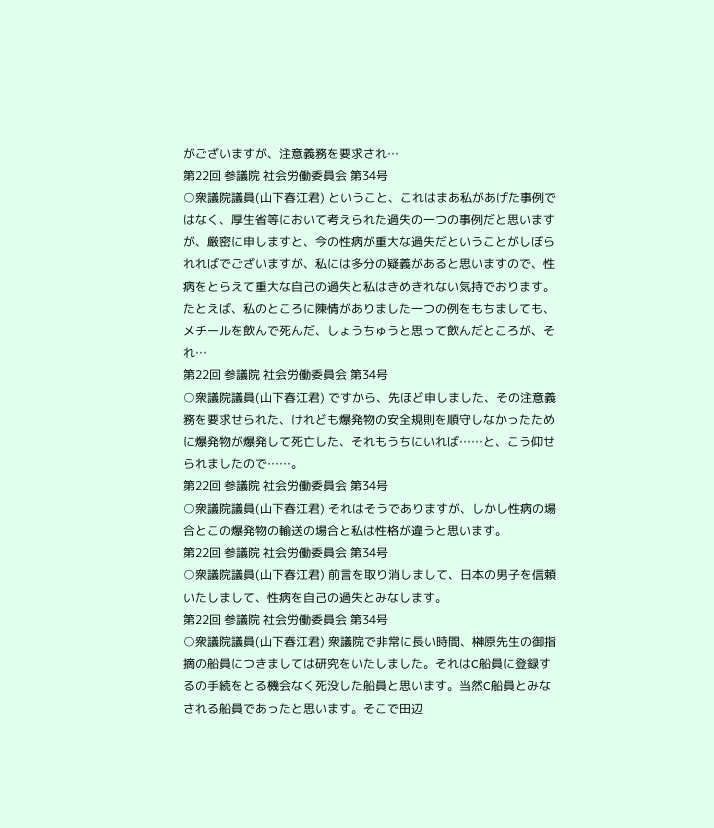がございますが、注意義務を要求され…
第22回 参議院 社会労働委員会 第34号
○衆議院議員(山下春江君) ということ、これはまあ私があげた事例ではなく、厚生省等において考えられた過失の一つの事例だと思いますが、厳密に申しますと、今の性病が重大な過失だということがしぼられればでございますが、私には多分の疑義があると思いますので、性病をとらえて重大な自己の過失と私はきめきれない気持でおります。たとえば、私のところに陳情がありました一つの例をもちましても、メチールを飲んで死んだ、しょうちゅうと思って飲んだところが、それ…
第22回 参議院 社会労働委員会 第34号
○衆議院議員(山下春江君) ですから、先ほど申しました、その注意義務を要求せられた、けれども爆発物の安全規則を順守しなかったために爆発物が爆発して死亡した、それもうちにいれば……と、こう仰せられましたので……。
第22回 参議院 社会労働委員会 第34号
○衆議院議員(山下春江君) それはそうでありますが、しかし性病の場合とこの爆発物の輸送の場合と私は性格が違うと思います。
第22回 参議院 社会労働委員会 第34号
○衆議院議員(山下春江君) 前言を取り消しまして、日本の男子を信頼いたしまして、性病を自己の過失とみなします。
第22回 参議院 社会労働委員会 第34号
○衆議院議員(山下春江君) 衆議院で非常に長い時間、榊原先生の御指摘の船員につきましては研究をいたしました。それはC船員に登録するの手続をとる機会なく死没した船員と思います。当然C船員とみなされる船員であったと思います。そこで田辺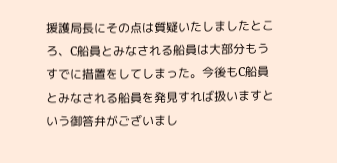援護局長にその点は質疑いたしましたところ、C船員とみなされる船員は大部分もうすでに措置をしてしまった。今後もC船員とみなされる船員を発見すれば扱いますという御答弁がございまし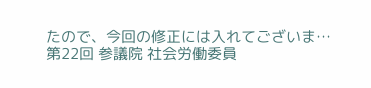たので、今回の修正には入れてございま…
第22回 参議院 社会労働委員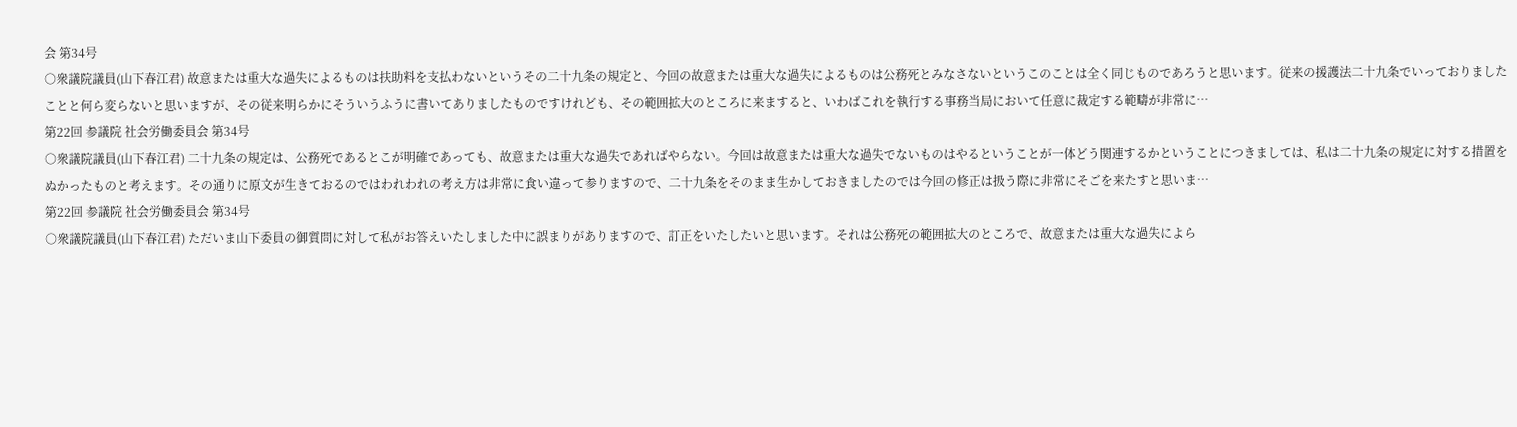会 第34号
○衆議院議員(山下春江君) 故意または重大な過失によるものは扶助料を支払わないというその二十九条の規定と、今回の故意または重大な過失によるものは公務死とみなさないというこのことは全く同じものであろうと思います。従来の援護法二十九条でいっておりましたことと何ら変らないと思いますが、その従来明らかにそういうふうに書いてありましたものですけれども、その範囲拡大のところに来ますると、いわばこれを執行する事務当局において任意に裁定する範疇が非常に…
第22回 参議院 社会労働委員会 第34号
○衆議院議員(山下春江君) 二十九条の規定は、公務死であるとこが明確であっても、故意または重大な過失であればやらない。今回は故意または重大な過失でないものはやるということが一体どう関連するかということにつきましては、私は二十九条の規定に対する措置をぬかったものと考えます。その通りに原文が生きておるのではわれわれの考え方は非常に食い違って参りますので、二十九条をそのまま生かしておきましたのでは今回の修正は扱う際に非常にそごを来たすと思いま…
第22回 参議院 社会労働委員会 第34号
○衆議院議員(山下春江君) ただいま山下委員の御質問に対して私がお答えいたしました中に誤まりがありますので、訂正をいたしたいと思います。それは公務死の範囲拡大のところで、故意または重大な過失によら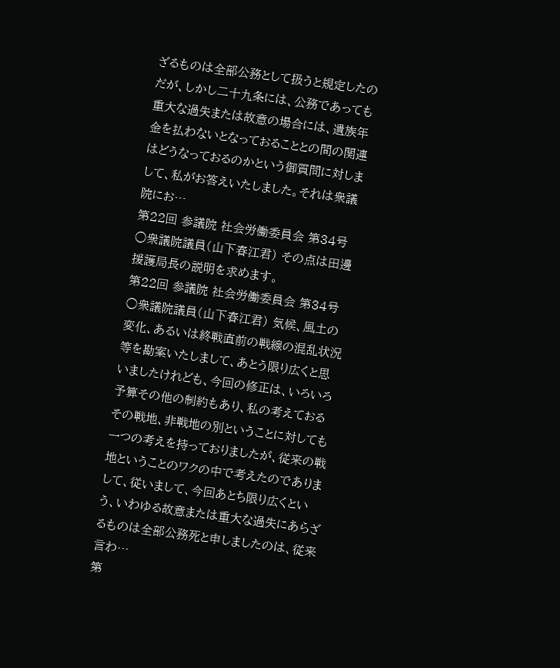ざるものは全部公務として扱うと規定したのだが、しかし二十九条には、公務であっても重大な過失または故意の場合には、遺族年金を払わないとなっておることとの間の関連はどうなっておるのかという御質問に対しまして、私がお答えいたしました。それは衆議院にお…
第22回 参議院 社会労働委員会 第34号
○衆議院議員(山下春江君) その点は田邊援護局長の説明を求めます。
第22回 参議院 社会労働委員会 第34号
○衆議院議員(山下春江君) 気候、風土の変化、あるいは終戦直前の戦線の混乱状況等を勘案いたしまして、あとう限り広くと思いましたけれども、今回の修正は、いろいろ予算その他の制約もあり、私の考えておるその戦地、非戦地の別ということに対しても一つの考えを持っておりましたが、従来の戦地ということのワクの中で考えたのでありまして、従いまして、今回あとち限り広くという、いわゆる故意または重大な過失にあらざるものは全部公務死と申しましたのは、従来言わ…
第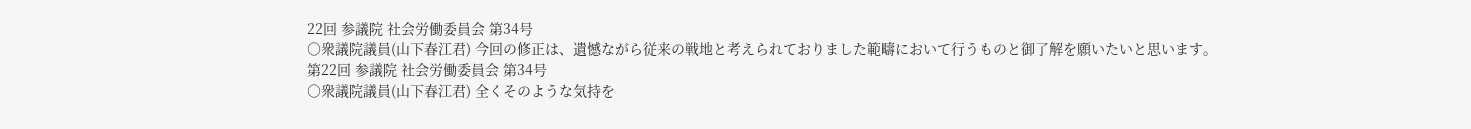22回 参議院 社会労働委員会 第34号
○衆議院議員(山下春江君) 今回の修正は、遺憾ながら従来の戦地と考えられておりました範疇において行うものと御了解を願いたいと思います。
第22回 参議院 社会労働委員会 第34号
○衆議院議員(山下春江君) 全くそのような気持を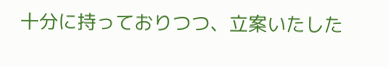十分に持っておりつつ、立案いたした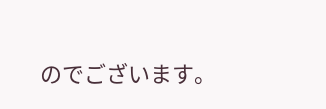のでございます。